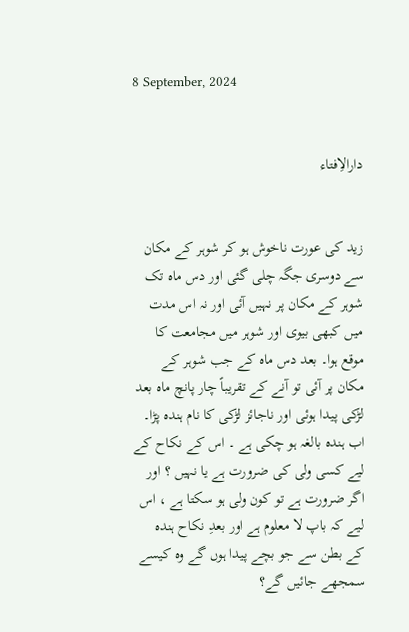8 September, 2024


دارالاِفتاء


زید کی عورت ناخوش ہو کر شوہر کے مکان سے دوسری جگہ چلی گئی اور دس ماہ تک شوہر کے مکان پر نہیں آئی اور نہ اس مدت میں کبھی بیوی اور شوہر میں مجامعت کا موقع ہوا۔ بعد دس ماہ کے جب شوہر کے مکان پر آئی تو آنے کے تقریباً چار پانچ ماہ بعد لڑکی پیدا ہوئی اور ناجائز لڑکی کا نام ہندہ پڑا۔ اب ہندہ بالغہ ہو چکی ہے ۔ اس کے نکاح کے لیے کسی ولی کی ضرورت ہے یا نہیں ؟ اور اگر ضرورت ہے تو کون ولی ہو سکتا ہے ، اس لیے کہ باپ لا معلوم ہے اور بعدِ نکاح ہندہ کے بطن سے جو بچے پیدا ہوں گے وہ کیسے سمجھے جائیں گے؟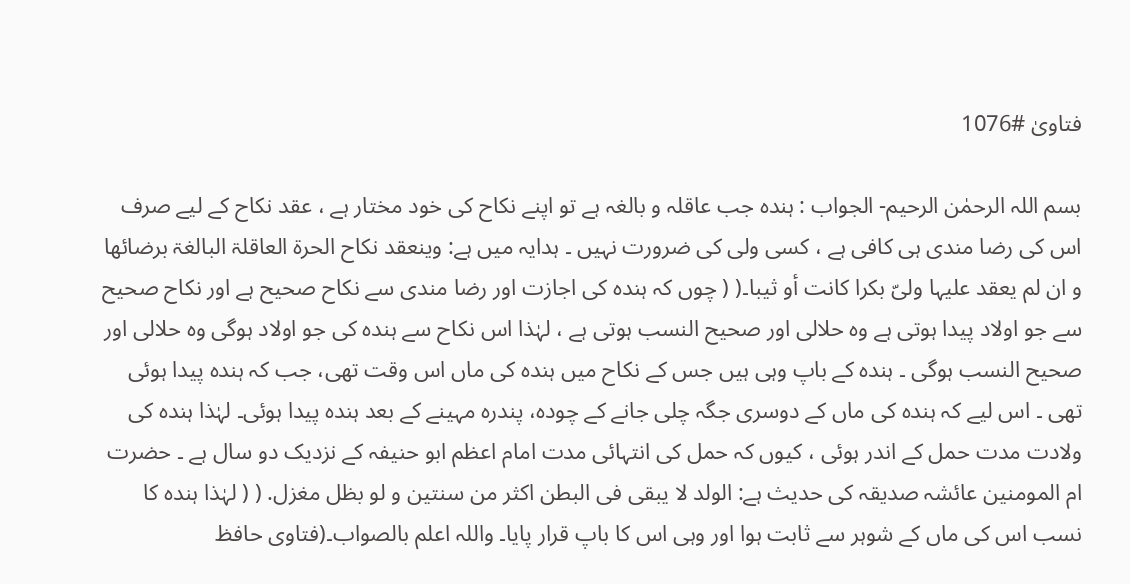فتاویٰ #1076

بسم اللہ الرحمٰن الرحیم- الجواب : ہندہ جب عاقلہ و بالغہ ہے تو اپنے نکاح کی خود مختار ہے ، عقد نکاح کے لیے صرف اس کی رضا مندی ہی کافی ہے ، کسی ولی کی ضرورت نہیں ۔ ہدایہ میں ہے: وینعقد نکاح الحرۃ العاقلۃ البالغۃ برضائھا و ان لم یعقد علیہا ولیّ بکرا کانت أو ثیبا۔( ( چوں کہ ہندہ کی اجازت اور رضا مندی سے نکاح صحیح ہے اور نکاح صحیح سے جو اولاد پیدا ہوتی ہے وہ حلالی اور صحیح النسب ہوتی ہے ، لہٰذا اس نکاح سے ہندہ کی جو اولاد ہوگی وہ حلالی اور صحیح النسب ہوگی ۔ ہندہ کے باپ وہی ہیں جس کے نکاح میں ہندہ کی ماں اس وقت تھی، جب کہ ہندہ پیدا ہوئی تھی ۔ اس لیے کہ ہندہ کی ماں کے دوسری جگہ چلی جانے کے چودہ، پندرہ مہینے کے بعد ہندہ پیدا ہوئی۔ لہٰذا ہندہ کی ولادت مدت حمل کے اندر ہوئی ، کیوں کہ حمل کی انتہائی مدت امام اعظم ابو حنیفہ کے نزدیک دو سال ہے ۔ حضرت ام المومنین عائشہ صدیقہ کی حدیث ہے: الولد لا یبقی فی البطن اکثر من سنتین و لو بظل مغزل. ( ( لہٰذا ہندہ کا نسب اس کی ماں کے شوہر سے ثابت ہوا اور وہی اس کا باپ قرار پایا۔ واللہ اعلم بالصواب۔(فتاوی حافظ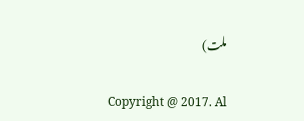ملت)

Copyright @ 2017. Al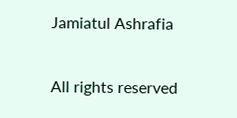Jamiatul Ashrafia

All rights reserved